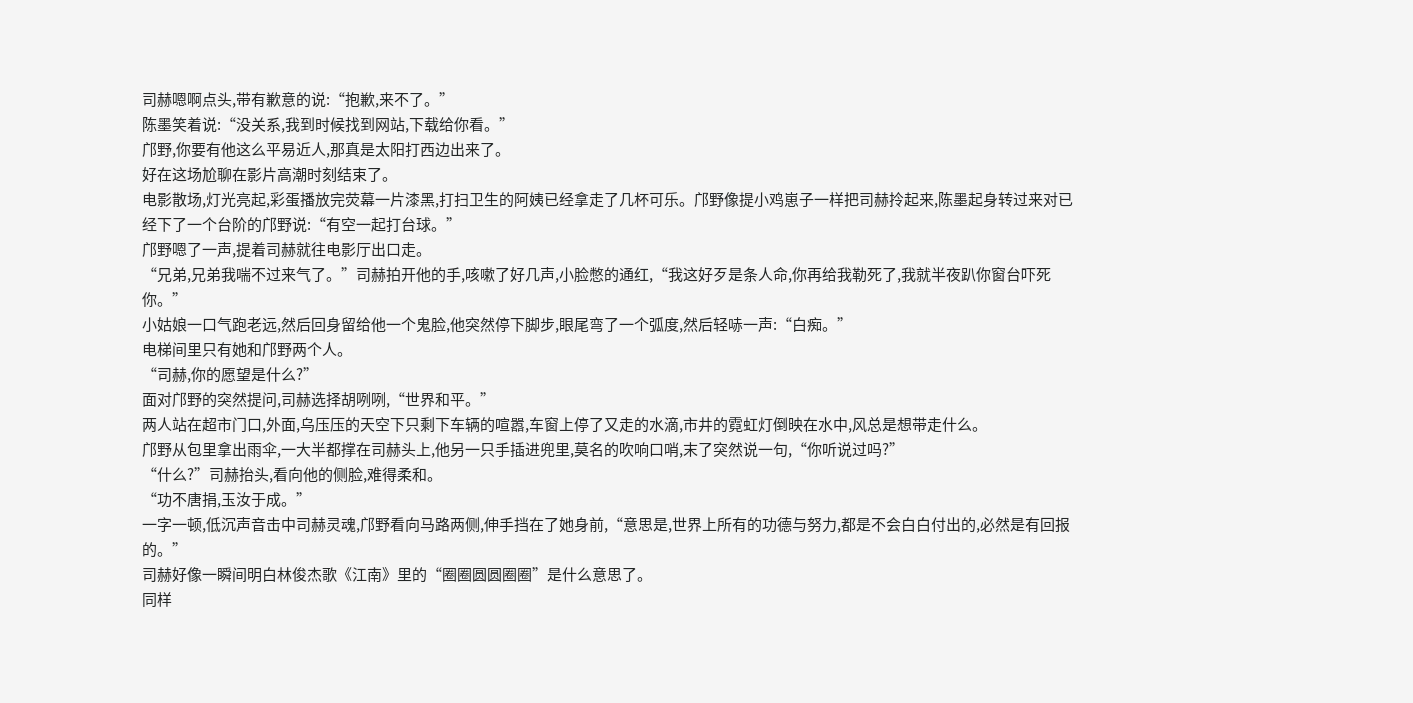司赫嗯啊点头,带有歉意的说:“抱歉,来不了。”
陈墨笑着说:“没关系,我到时候找到网站,下载给你看。”
邝野,你要有他这么平易近人,那真是太阳打西边出来了。
好在这场尬聊在影片高潮时刻结束了。
电影散场,灯光亮起,彩蛋播放完荧幕一片漆黑,打扫卫生的阿姨已经拿走了几杯可乐。邝野像提小鸡崽子一样把司赫拎起来,陈墨起身转过来对已经下了一个台阶的邝野说:“有空一起打台球。”
邝野嗯了一声,提着司赫就往电影厅出口走。
“兄弟,兄弟我喘不过来气了。”司赫拍开他的手,咳嗽了好几声,小脸憋的通红,“我这好歹是条人命,你再给我勒死了,我就半夜趴你窗台吓死你。”
小姑娘一口气跑老远,然后回身留给他一个鬼脸,他突然停下脚步,眼尾弯了一个弧度,然后轻哧一声:“白痴。”
电梯间里只有她和邝野两个人。
“司赫,你的愿望是什么?”
面对邝野的突然提问,司赫选择胡咧咧,“世界和平。”
两人站在超市门口,外面,乌压压的天空下只剩下车辆的喧嚣,车窗上停了又走的水滴,市井的霓虹灯倒映在水中,风总是想带走什么。
邝野从包里拿出雨伞,一大半都撑在司赫头上,他另一只手插进兜里,莫名的吹响口哨,末了突然说一句,“你听说过吗?”
“什么?”司赫抬头,看向他的侧脸,难得柔和。
“功不唐捐,玉汝于成。”
一字一顿,低沉声音击中司赫灵魂,邝野看向马路两侧,伸手挡在了她身前,“意思是,世界上所有的功德与努力,都是不会白白付出的,必然是有回报的。”
司赫好像一瞬间明白林俊杰歌《江南》里的“圈圈圆圆圈圈”是什么意思了。
同样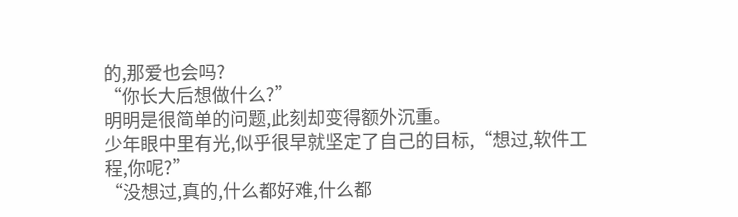的,那爱也会吗?
“你长大后想做什么?”
明明是很简单的问题,此刻却变得额外沉重。
少年眼中里有光,似乎很早就坚定了自己的目标,“想过,软件工程,你呢?”
“没想过,真的,什么都好难,什么都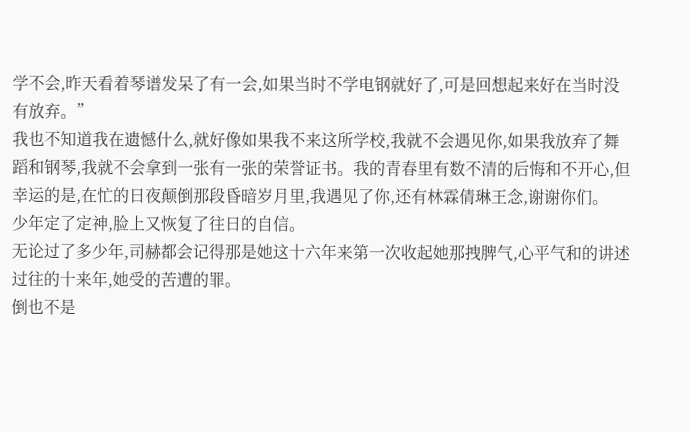学不会,昨天看着琴谱发呆了有一会,如果当时不学电钢就好了,可是回想起来好在当时没有放弃。”
我也不知道我在遗憾什么,就好像如果我不来这所学校,我就不会遇见你,如果我放弃了舞蹈和钢琴,我就不会拿到一张有一张的荣誉证书。我的青春里有数不清的后悔和不开心,但幸运的是,在忙的日夜颠倒那段昏暗岁月里,我遇见了你,还有林霖倩琳王念,谢谢你们。
少年定了定神,脸上又恢复了往日的自信。
无论过了多少年,司赫都会记得那是她这十六年来第一次收起她那拽脾气,心平气和的讲述过往的十来年,她受的苦遭的罪。
倒也不是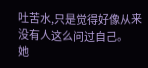吐苦水,只是觉得好像从来没有人这么问过自己。
她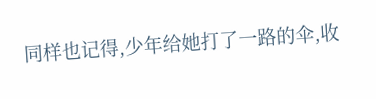同样也记得,少年给她打了一路的伞,收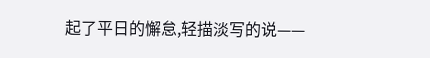起了平日的懈怠,轻描淡写的说——